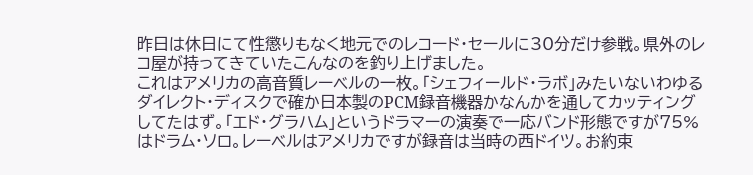昨日は休日にて性懲りもなく地元でのレコード・セールに30分だけ参戦。県外のレコ屋が持ってきていたこんなのを釣り上げました。
これはアメリカの高音質レーベルの一枚。「シェフィールド・ラボ」みたいないわゆるダイレクト・ディスクで確か日本製のPCM録音機器かなんかを通してカッティングしてたはず。「エド・グラハム」というドラマーの演奏で一応バンド形態ですが75%はドラム・ソロ。レーベルはアメリカですが録音は当時の西ドイツ。お約束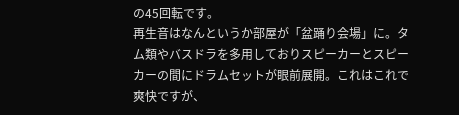の45回転です。
再生音はなんというか部屋が「盆踊り会場」に。タム類やバスドラを多用しておりスピーカーとスピーカーの間にドラムセットが眼前展開。これはこれで爽快ですが、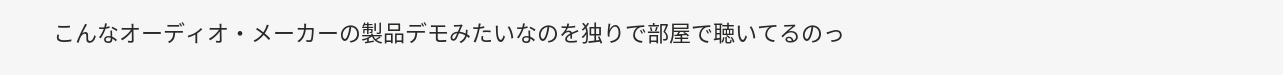こんなオーディオ・メーカーの製品デモみたいなのを独りで部屋で聴いてるのっ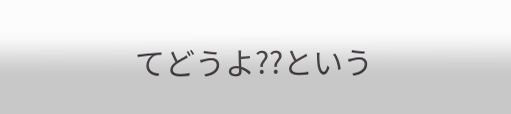てどうよ??という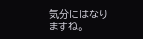気分にはなりますね。